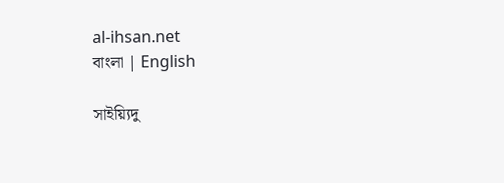al-ihsan.net
বাংলা | English

সাইয়্যিদু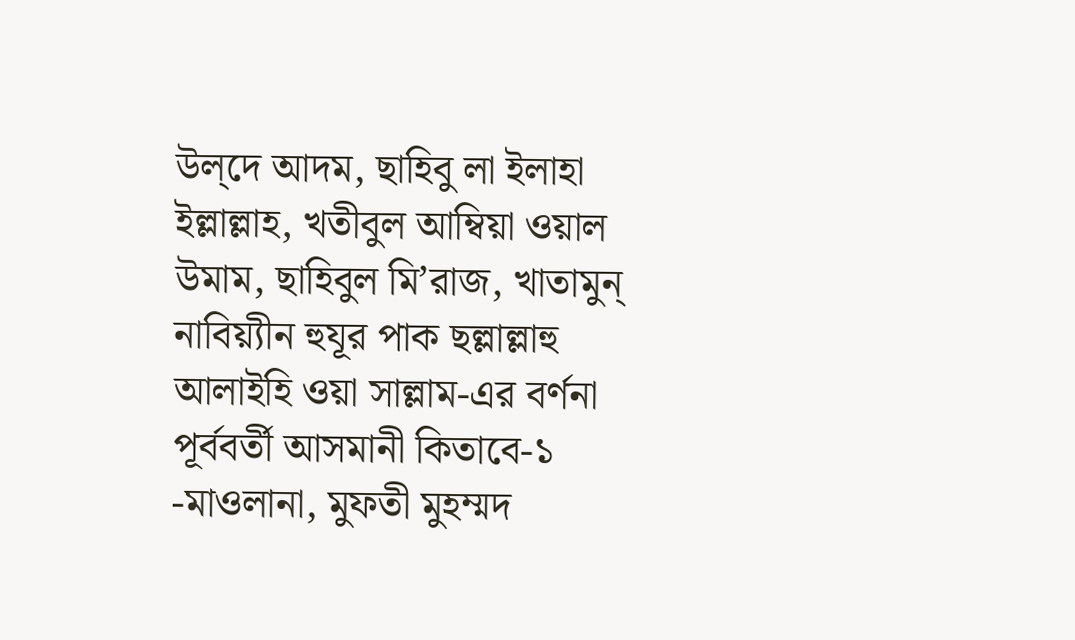উল্‌দে আদম, ছাহিবু লা ইলাহা ইল্লাল্লাহ, খতীবুল আম্বিয়া ওয়াল উমাম, ছাহিবুল মি’রাজ, খাতামুন্‌ নাবিয়্যীন হুযূর পাক ছল্লাল্লাহু আলাইহি ওয়া সাল্লাম-এর বর্ণনা পূর্ববর্তী আসমানী কিতাবে-১
-মাওলানা, মুফতী মুহম্মদ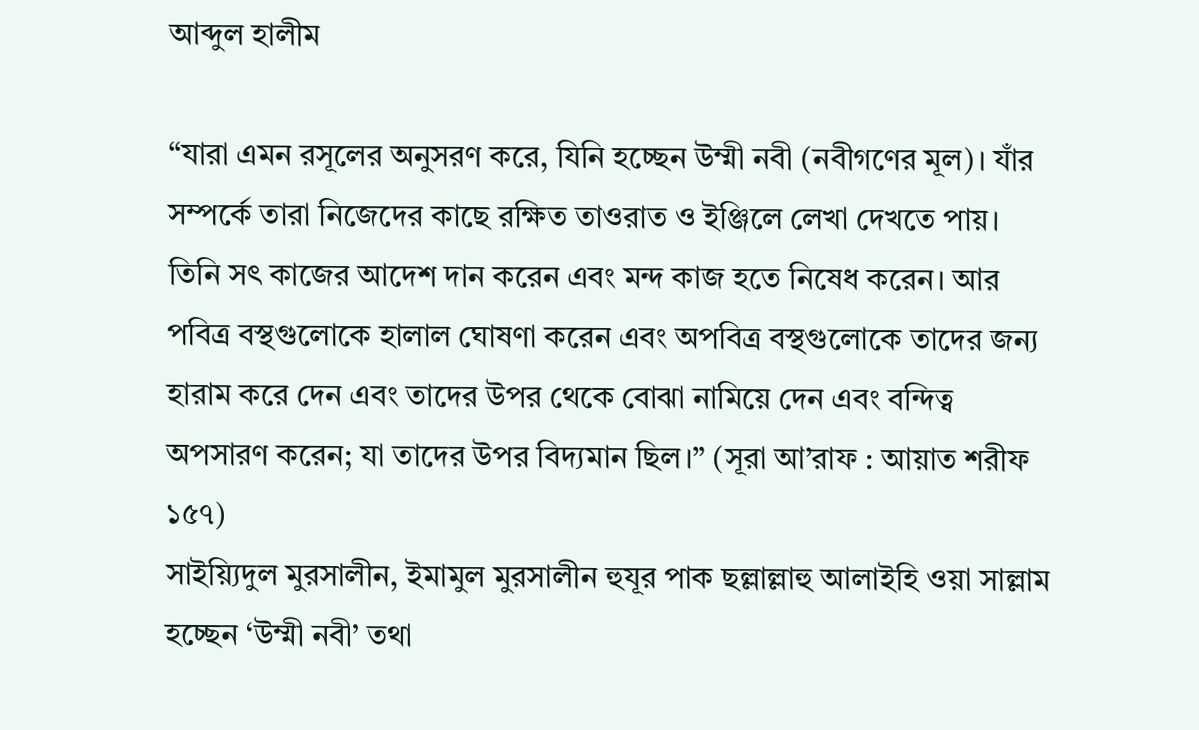আব্দুল হালীম

“যারা এমন রসূলের অনুসরণ করে, যিনি হচ্ছেন উম্মী নবী (নবীগণের মূল)। যাঁর সম্পর্কে তারা নিজেদের কাছে রক্ষিত তাওরাত ও ইঞ্জিলে লেখা দেখতে পায়। তিনি সৎ কাজের আদেশ দান করেন এবং মন্দ কাজ হতে নিষেধ করেন। আর পবিত্র বস্থগুলোকে হালাল ঘোষণা করেন এবং অপবিত্র বস্থগুলোকে তাদের জন্য হারাম করে দেন এবং তাদের উপর থেকে বোঝা নামিয়ে দেন এবং বন্দিত্ব অপসারণ করেন; যা তাদের উপর বিদ্যমান ছিল।” (সূরা আ’রাফ : আয়াত শরীফ ১৫৭)
সাইয়্যিদুল মুরসালীন, ইমামুল মুরসালীন হুযূর পাক ছল্লাল্লাহু আলাইহি ওয়া সাল্লাম হচ্ছেন ‘উম্মী নবী’ তথা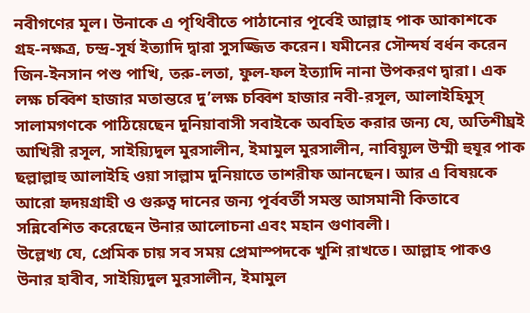নবীগণের মূল। উনাকে এ পৃথিবীতে পাঠানোর পূর্বেই আল্লাহ পাক আকাশকে গ্রহ-নক্ষত্র, চন্দ্র-সূর্য ইত্যাদি দ্বারা সুসজ্জিত করেন। যমীনের সৌন্দর্য বর্ধন করেন জিন-ইনসান পশু পাখি, তরু-লতা, ফুল-ফল ইত্যাদি নানা উপকরণ দ্বারা। এক লক্ষ চব্বিশ হাজার মতান্তরে দু’লক্ষ চব্বিশ হাজার নবী-রসূল, আলাইহিমুস্‌ সালামগণকে পাঠিয়েছেন দুনিয়াবাসী সবাইকে অবহিত করার জন্য যে, অতিশীঘ্রই আখিরী রসূল, সাইয়্যিদুল মুরসালীন, ইমামুল মুরসালীন, নাবিয়্যুল উম্মী হুযূর পাক ছল্লাল্লাহু আলাইহি ওয়া সাল্লাম দুনিয়াতে তাশরীফ আনছেন। আর এ বিষয়কে আরো হৃদয়গ্রাহী ও গুরুত্ব দানের জন্য পূর্ববর্তী সমস্ত আসমানী কিতাবে সন্নিবেশিত করেছেন উনার আলোচনা এবং মহান গুণাবলী।
উল্লেখ্য যে, প্রেমিক চায় সব সময় প্রেমাস্পদকে খুশি রাখতে। আল্লাহ পাকও উনার হাবীব, সাইয়্যিদুল মুরসালীন, ইমামুল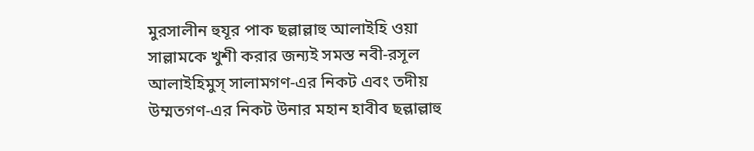মুরসালীন হুযূর পাক ছল্লাল্লাহু আলাইহি ওয়া সাল্লামকে খুশী করার জন্যই সমস্ত নবী-রসূল আলাইহিমুস্‌ সালামগণ-এর নিকট এবং তদীয় উম্মতগণ-এর নিকট উনার মহান হাবীব ছল্লাল্লাহু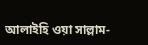আলাইহি ওয়া সাল্লাম-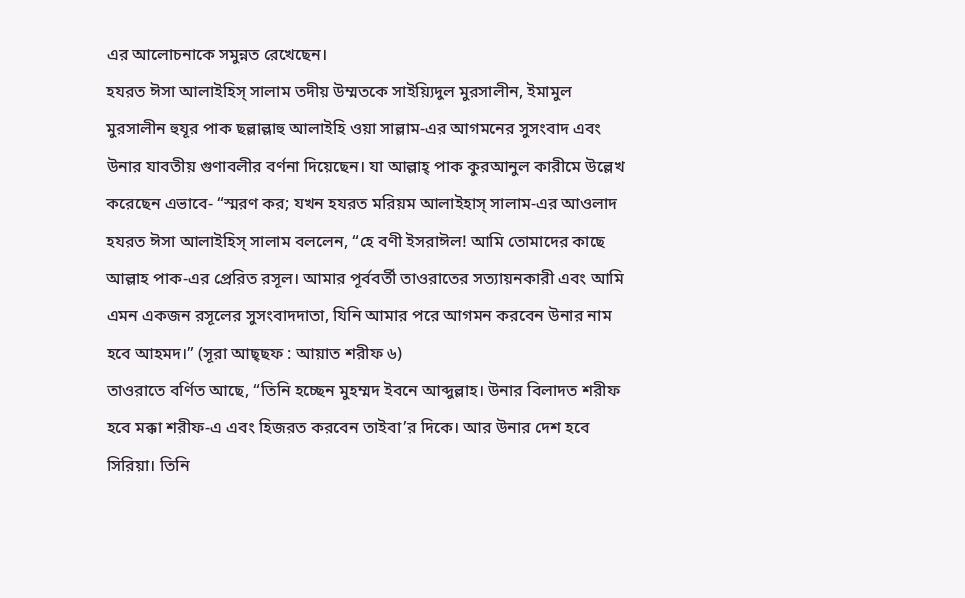এর আলোচনাকে সমুন্নত রেখেছেন।
হযরত ঈসা আলাইহিস্‌ সালাম তদীয় উম্মতকে সাইয়্যিদুল মুরসালীন, ইমামুল মুরসালীন হুযূর পাক ছল্লাল্লাহু আলাইহি ওয়া সাল্লাম-এর আগমনের সুসংবাদ এবং উনার যাবতীয় গুণাবলীর বর্ণনা দিয়েছেন। যা আল্লাহ্‌ পাক কুরআনুল কারীমে উল্লেখ করেছেন এভাবে- “স্মরণ কর; যখন হযরত মরিয়ম আলাইহাস্‌ সালাম-এর আওলাদ হযরত ঈসা আলাইহিস্‌ সালাম বললেন, “হে বণী ইসরাঈল! আমি তোমাদের কাছে আল্লাহ পাক-এর প্রেরিত রসূল। আমার পূর্ববর্তী তাওরাতের সত্যায়নকারী এবং আমি এমন একজন রসূলের সুসংবাদদাতা, যিনি আমার পরে আগমন করবেন উনার নাম হবে আহমদ।” (সূরা আছ্‌ছফ : আয়াত শরীফ ৬)
তাওরাতে বর্ণিত আছে, “তিনি হচ্ছেন মুহম্মদ ইবনে আব্দুল্লাহ। উনার বিলাদত শরীফ হবে মক্কা শরীফ-এ এবং হিজরত করবেন তাইবা’র দিকে। আর উনার দেশ হবে সিরিয়া। তিনি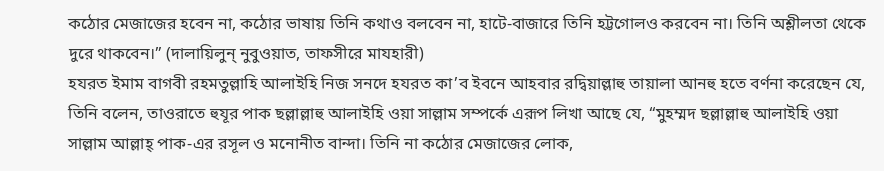কঠোর মেজাজের হবেন না, কঠোর ভাষায় তিনি কথাও বলবেন না, হাটে-বাজারে তিনি হট্টগোলও করবেন না। তিনি অশ্লীলতা থেকে দুরে থাকবেন।” (দালায়িলুন্‌ নুবুওয়াত, তাফসীরে মাযহারী)
হযরত ইমাম বাগবী রহমতুল্লাহি আলাইহি নিজ সনদে হযরত কা’ব ইবনে আহবার রদ্বিয়াল্লাহু তায়ালা আনহু হতে বর্ণনা করেছেন যে, তিনি বলেন, তাওরাতে হুযূর পাক ছল্লাল্লাহু আলাইহি ওয়া সাল্লাম সম্পর্কে এরূপ লিখা আছে যে, “মুহম্মদ ছল্লাল্লাহু আলাইহি ওয়া সাল্লাম আল্লাহ্‌ পাক-এর রসূল ও মনোনীত বান্দা। তিনি না কঠোর মেজাজের লোক,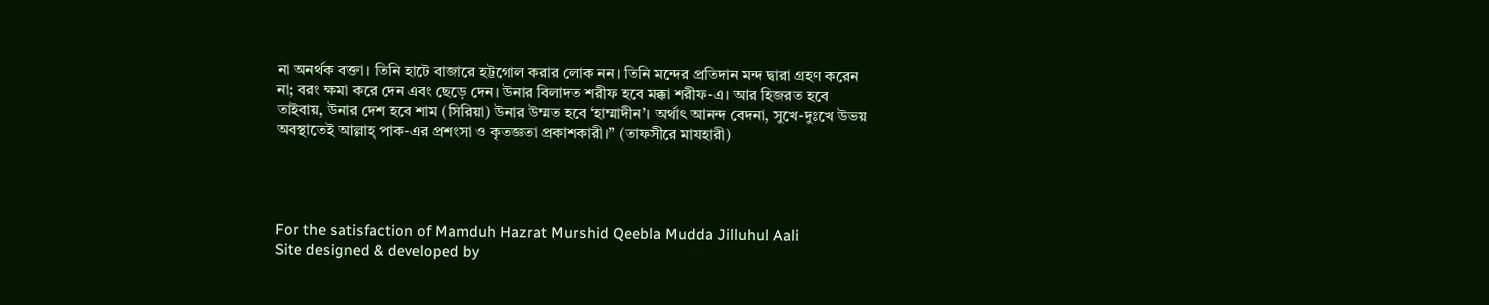না অনর্থক বক্তা। তিনি হাটে বাজারে হট্টগোল করার লোক নন। তিনি মন্দের প্রতিদান মন্দ দ্বারা গ্রহণ করেন না; বরং ক্ষমা করে দেন এবং ছেড়ে দেন। উনার বিলাদত শরীফ হবে মক্কা শরীফ-এ। আর হিজরত হবে তাইবায়, উনার দেশ হবে শাম (সিরিয়া) উনার উম্মত হবে ‘হাম্মাদীন’। অর্থাৎ আনন্দ বেদনা, সুখে-দুঃখে উভয় অবস্থাতেই আল্লাহ্‌ পাক-এর প্রশংসা ও কৃতজ্ঞতা প্রকাশকারী।” (তাফসীরে মাযহারী)




For the satisfaction of Mamduh Hazrat Murshid Qeebla Mudda Jilluhul Aali
Site designed & developed by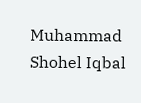Muhammad Shohel Iqbal